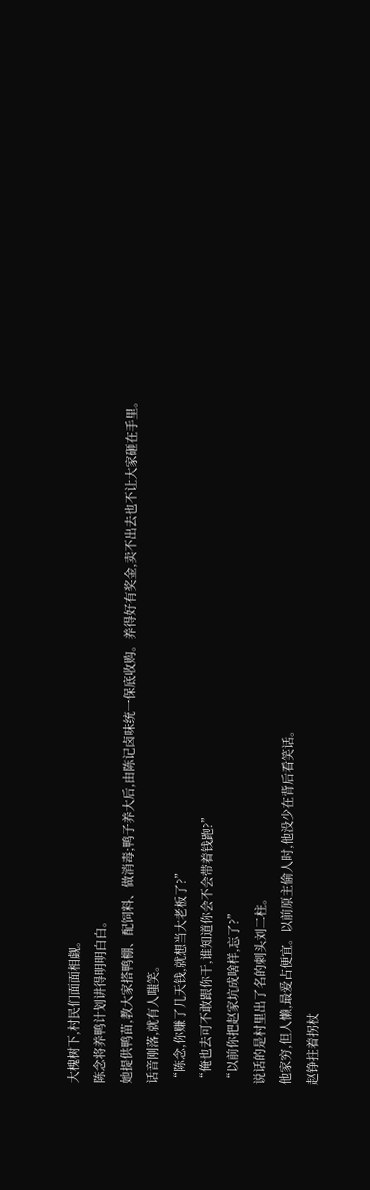大槐树下,村民们面面相觑。
陈念将养鸭计划讲得明明白白。
她提供鸭苗,教大家搭鸭棚、配饲料、做消毒;鸭子养大后,由陈记卤味统一保底收购。养得好有奖金,卖不出去也不让大家砸在手里。
话音刚落,就有人嗤笑。
“陈念,你赚了几天钱,就想当大老板了?”
“俺也去可不敢跟你干,谁知道你会不会带着钱跑?”
“以前你把赵家坑成啥样,忘了?”
说话的是村里出了名的刺头刘二柱。
他家穷,但人懒,最爱占便宜。以前原主偷人时,他没少在背后看笑话。
赵铮拄着拐杖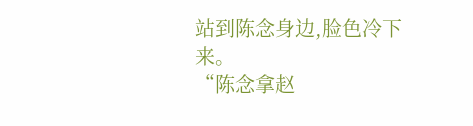站到陈念身边,脸色冷下来。
“陈念拿赵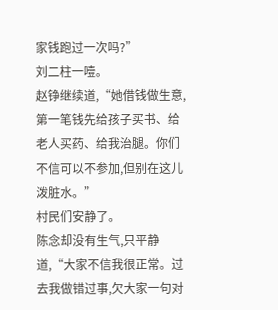家钱跑过一次吗?”
刘二柱一噎。
赵铮继续道,“她借钱做生意,第一笔钱先给孩子买书、给老人买药、给我治腿。你们不信可以不参加,但别在这儿泼脏水。”
村民们安静了。
陈念却没有生气,只平静道,“大家不信我很正常。过去我做错过事,欠大家一句对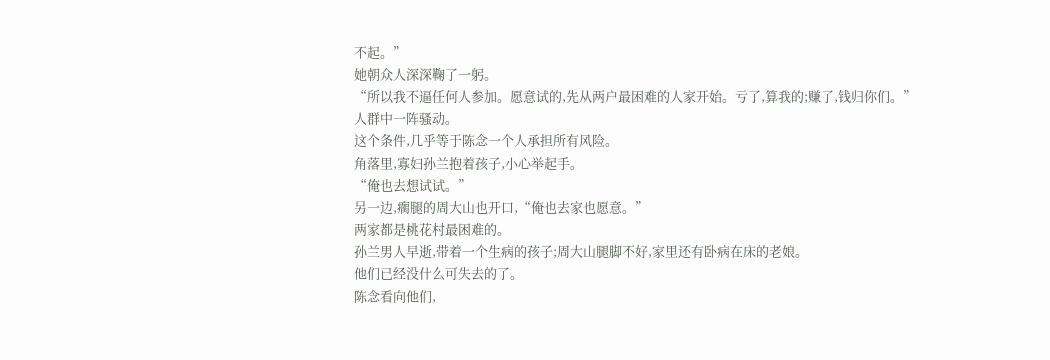不起。”
她朝众人深深鞠了一躬。
“所以我不逼任何人参加。愿意试的,先从两户最困难的人家开始。亏了,算我的;赚了,钱归你们。”
人群中一阵骚动。
这个条件,几乎等于陈念一个人承担所有风险。
角落里,寡妇孙兰抱着孩子,小心举起手。
“俺也去想试试。”
另一边,瘸腿的周大山也开口,“俺也去家也愿意。”
两家都是桃花村最困难的。
孙兰男人早逝,带着一个生病的孩子;周大山腿脚不好,家里还有卧病在床的老娘。
他们已经没什么可失去的了。
陈念看向他们,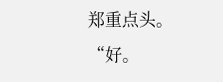郑重点头。
“好。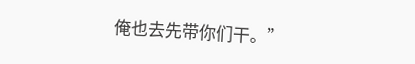俺也去先带你们干。”